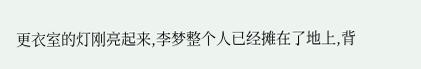更衣室的灯刚亮起来,李梦整个人已经摊在了地上,背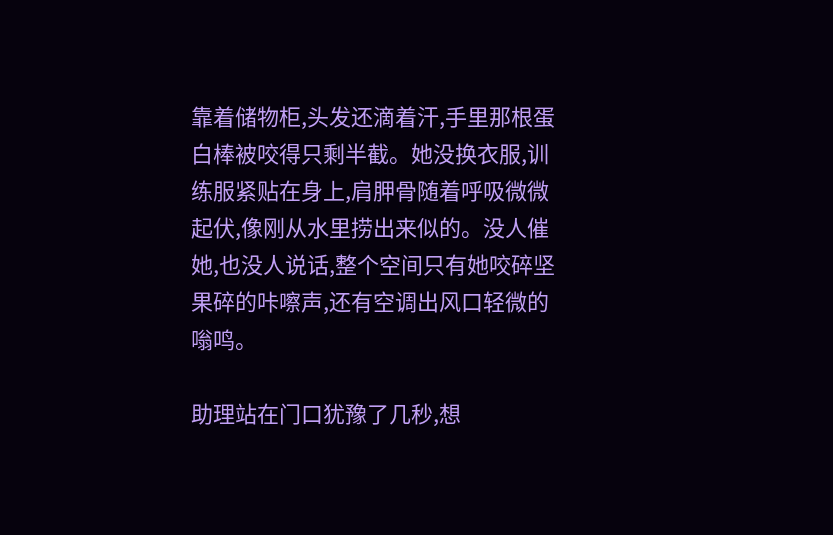靠着储物柜,头发还滴着汗,手里那根蛋白棒被咬得只剩半截。她没换衣服,训练服紧贴在身上,肩胛骨随着呼吸微微起伏,像刚从水里捞出来似的。没人催她,也没人说话,整个空间只有她咬碎坚果碎的咔嚓声,还有空调出风口轻微的嗡鸣。

助理站在门口犹豫了几秒,想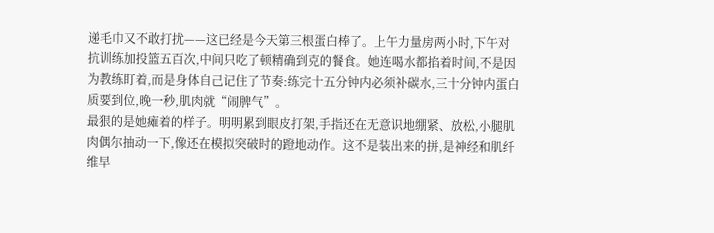递毛巾又不敢打扰——这已经是今天第三根蛋白棒了。上午力量房两小时,下午对抗训练加投篮五百次,中间只吃了顿精确到克的餐食。她连喝水都掐着时间,不是因为教练盯着,而是身体自己记住了节奏:练完十五分钟内必须补碳水,三十分钟内蛋白质要到位,晚一秒,肌肉就“闹脾气”。
最狠的是她瘫着的样子。明明累到眼皮打架,手指还在无意识地绷紧、放松,小腿肌肉偶尔抽动一下,像还在模拟突破时的蹬地动作。这不是装出来的拼,是神经和肌纤维早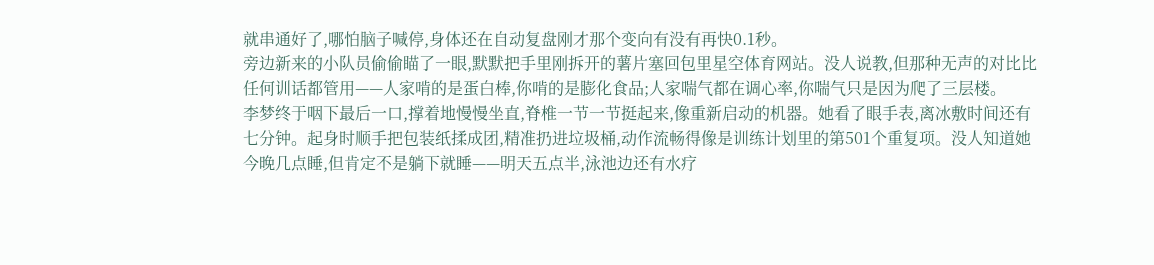就串通好了,哪怕脑子喊停,身体还在自动复盘刚才那个变向有没有再快0.1秒。
旁边新来的小队员偷偷瞄了一眼,默默把手里刚拆开的薯片塞回包里星空体育网站。没人说教,但那种无声的对比比任何训话都管用——人家啃的是蛋白棒,你啃的是膨化食品;人家喘气都在调心率,你喘气只是因为爬了三层楼。
李梦终于咽下最后一口,撑着地慢慢坐直,脊椎一节一节挺起来,像重新启动的机器。她看了眼手表,离冰敷时间还有七分钟。起身时顺手把包装纸揉成团,精准扔进垃圾桶,动作流畅得像是训练计划里的第501个重复项。没人知道她今晚几点睡,但肯定不是躺下就睡——明天五点半,泳池边还有水疗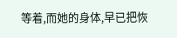等着,而她的身体,早已把恢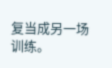复当成另一场训练。